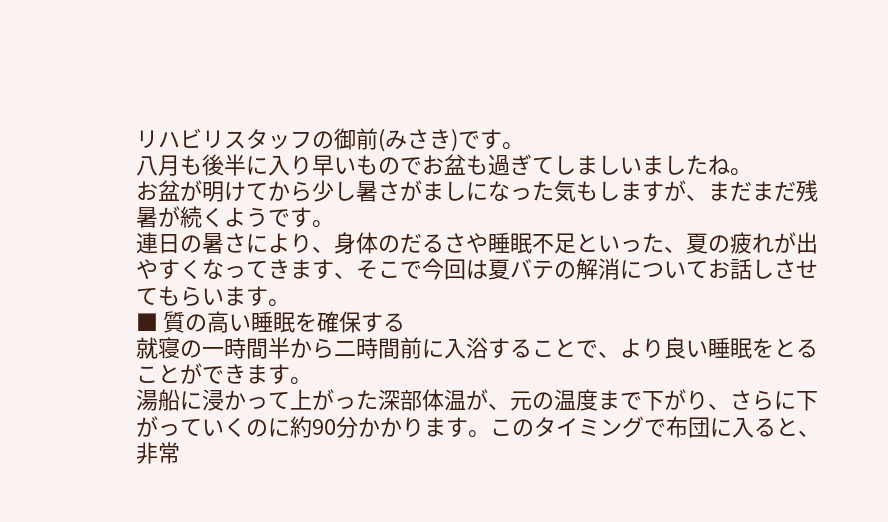リハビリスタッフの御前(みさき)です。
八月も後半に入り早いものでお盆も過ぎてしましいましたね。
お盆が明けてから少し暑さがましになった気もしますが、まだまだ残暑が続くようです。
連日の暑さにより、身体のだるさや睡眠不足といった、夏の疲れが出やすくなってきます、そこで今回は夏バテの解消についてお話しさせてもらいます。
■ 質の高い睡眠を確保する
就寝の一時間半から二時間前に入浴することで、より良い睡眠をとることができます。
湯船に浸かって上がった深部体温が、元の温度まで下がり、さらに下がっていくのに約90分かかります。このタイミングで布団に入ると、非常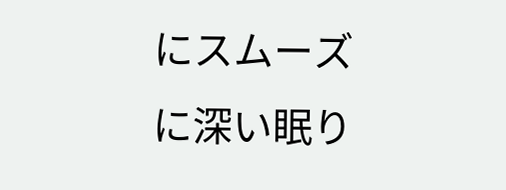にスムーズに深い眠り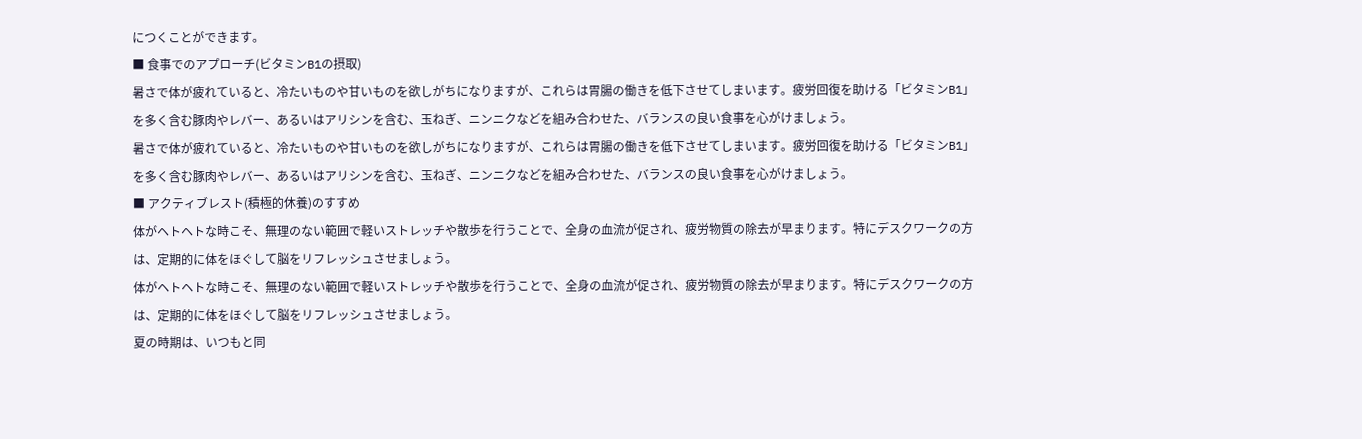につくことができます。
■ 食事でのアプローチ(ビタミンB1の摂取)
暑さで体が疲れていると、冷たいものや甘いものを欲しがちになりますが、これらは胃腸の働きを低下させてしまいます。疲労回復を助ける「ビタミンB1」を多く含む豚肉やレバー、あるいはアリシンを含む、玉ねぎ、ニンニクなどを組み合わせた、バランスの良い食事を心がけましょう。
暑さで体が疲れていると、冷たいものや甘いものを欲しがちになりますが、これらは胃腸の働きを低下させてしまいます。疲労回復を助ける「ビタミンB1」を多く含む豚肉やレバー、あるいはアリシンを含む、玉ねぎ、ニンニクなどを組み合わせた、バランスの良い食事を心がけましょう。
■ アクティブレスト(積極的休養)のすすめ
体がヘトヘトな時こそ、無理のない範囲で軽いストレッチや散歩を行うことで、全身の血流が促され、疲労物質の除去が早まります。特にデスクワークの方は、定期的に体をほぐして脳をリフレッシュさせましょう。
体がヘトヘトな時こそ、無理のない範囲で軽いストレッチや散歩を行うことで、全身の血流が促され、疲労物質の除去が早まります。特にデスクワークの方は、定期的に体をほぐして脳をリフレッシュさせましょう。
夏の時期は、いつもと同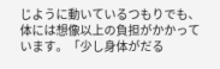じように動いているつもりでも、体には想像以上の負担がかかっています。「少し身体がだる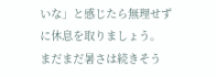いな」と感じたら無理せずに休息を取りましょう。
まだまだ暑さは続きそう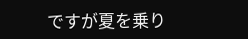ですが夏を乗り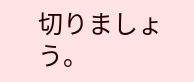切りましょう。